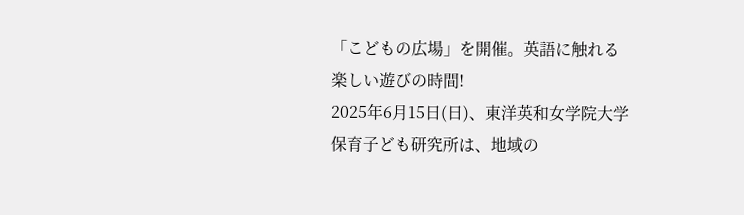「こどもの広場」を開催。英語に触れる楽しい遊びの時間!
2025年6月15日(日)、東洋英和女学院大学 保育子ども研究所は、地域の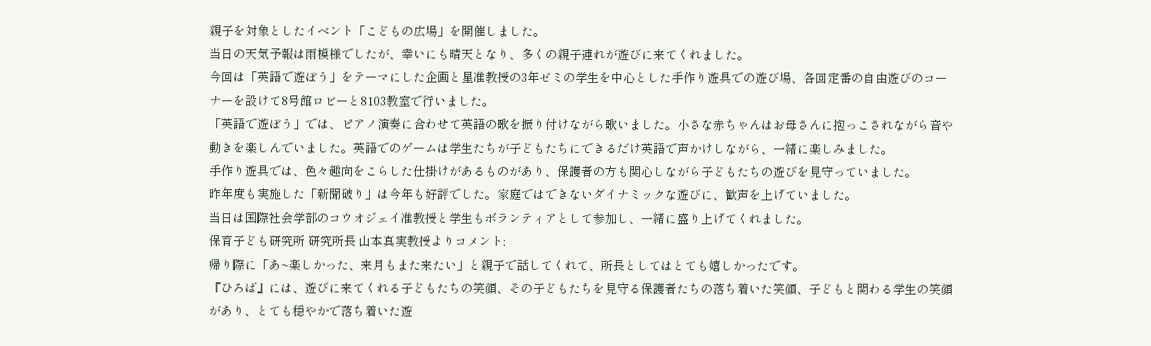親子を対象としたイベント「こどもの広場」を開催しました。
当日の天気予報は雨模様でしたが、幸いにも晴天となり、多くの親子連れが遊びに来てくれました。
今回は「英語で遊ぼう」をテーマにした企画と星准教授の3年ゼミの学生を中心とした手作り遊具での遊び場、各回定番の自由遊びのコーナーを設けて8号館ロビーと8103教室で行いました。
「英語で遊ぼう」では、ピアノ演奏に合わせて英語の歌を振り付けながら歌いました。小さな赤ちゃんはお母さんに抱っこされながら音や動きを楽しんでいました。英語でのゲームは学生たちが子どもたちにできるだけ英語で声かけしながら、一緒に楽しみました。
手作り遊具では、色々趣向をこらした仕掛けがあるものがあり、保護者の方も関心しながら子どもたちの遊びを見守っていました。
昨年度も実施した「新聞破り」は今年も好評でした。家庭ではできないダイナミックな遊びに、歓声を上げていました。
当日は国際社会学部のコウオジェイ准教授と学生もボランティアとして参加し、一緒に盛り上げてくれました。
保育子ども研究所 研究所長 山本真実教授よりコメント:
帰り際に「あ~楽しかった、来月もまた来たい」と親子で話してくれて、所長としてはとても嬉しかったです。
『ひろば』には、遊びに来てくれる子どもたちの笑顔、その子どもたちを見守る保護者たちの落ち着いた笑顔、子どもと関わる学生の笑顔があり、とても穏やかで落ち着いた遊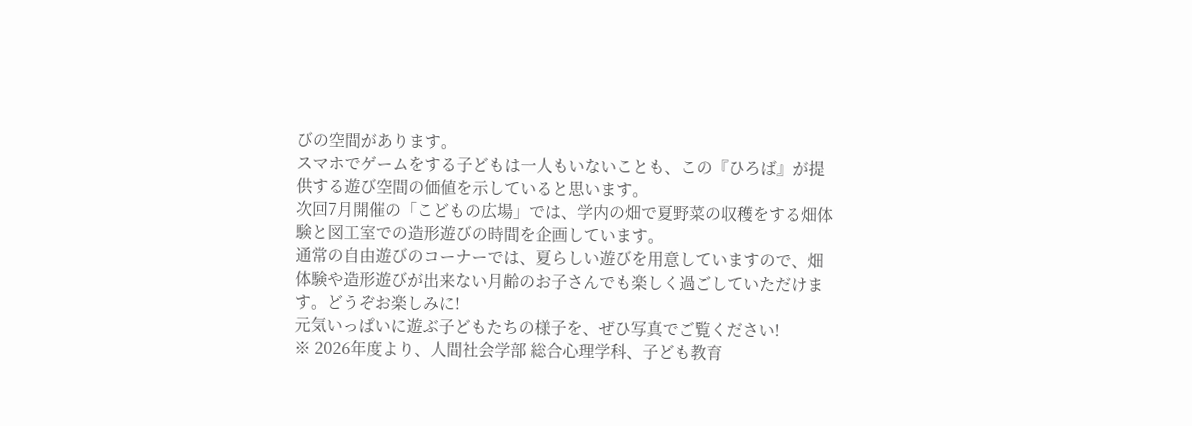びの空間があります。
スマホでゲームをする子どもは一人もいないことも、この『ひろば』が提供する遊び空間の価値を示していると思います。
次回7月開催の「こどもの広場」では、学内の畑で夏野菜の収穫をする畑体験と図工室での造形遊びの時間を企画しています。
通常の自由遊びのコーナーでは、夏らしい遊びを用意していますので、畑体験や造形遊びが出来ない月齢のお子さんでも楽しく過ごしていただけます。どうぞお楽しみに!
元気いっぱいに遊ぶ子どもたちの様子を、ぜひ写真でご覧ください!
※ 2026年度より、人間社会学部 総合心理学科、子ども教育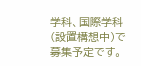学科、国際学科(設置構想中)で募集予定です。